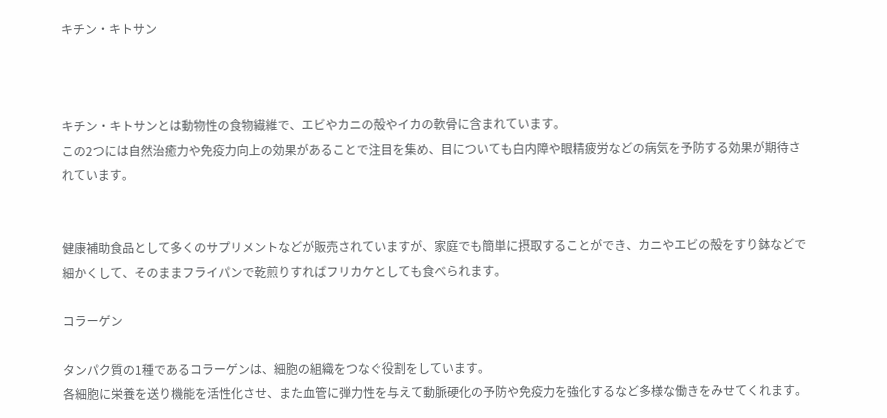キチン・キトサン



キチン・キトサンとは動物性の食物繊維で、エビやカニの殻やイカの軟骨に含まれています。
この2つには自然治癒力や免疫力向上の効果があることで注目を集め、目についても白内障や眼精疲労などの病気を予防する効果が期待されています。


健康補助食品として多くのサプリメントなどが販売されていますが、家庭でも簡単に摂取することができ、カニやエビの殻をすり鉢などで細かくして、そのままフライパンで乾煎りすればフリカケとしても食べられます。

コラーゲン

タンパク質の1種であるコラーゲンは、細胞の組織をつなぐ役割をしています。
各細胞に栄養を送り機能を活性化させ、また血管に弾力性を与えて動脈硬化の予防や免疫力を強化するなど多様な働きをみせてくれます。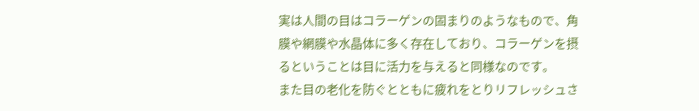実は人間の目はコラーゲンの固まりのようなもので、角膜や網膜や水晶体に多く存在しており、コラーゲンを摂るということは目に活力を与えると同様なのです。
また目の老化を防ぐとともに疲れをとりリフレッシュさ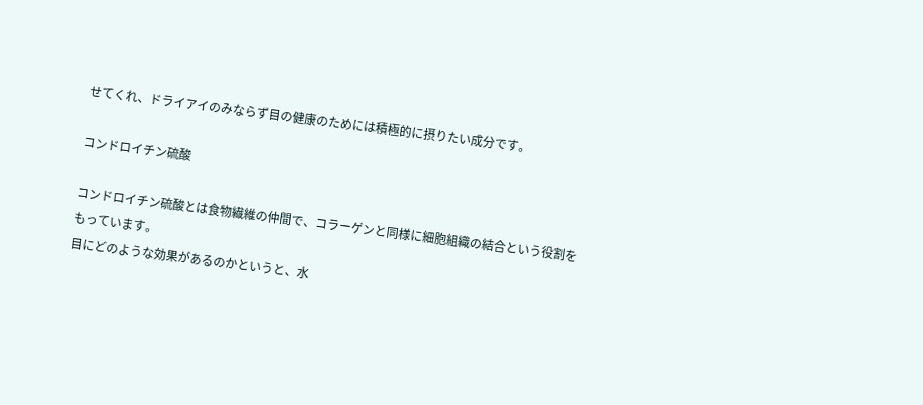せてくれ、ドライアイのみならず目の健康のためには積極的に摂りたい成分です。

コンドロイチン硫酸

コンドロイチン硫酸とは食物繊維の仲間で、コラーゲンと同様に細胞組織の結合という役割をもっています。
目にどのような効果があるのかというと、水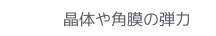晶体や角膜の弾力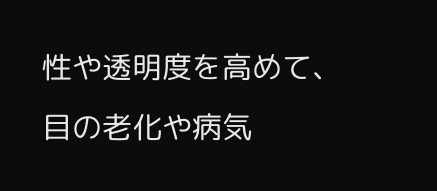性や透明度を高めて、目の老化や病気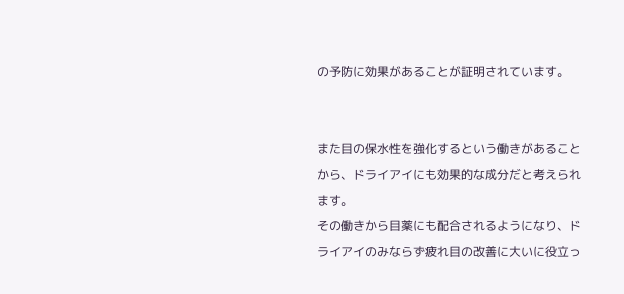の予防に効果があることが証明されています。


また目の保水性を強化するという働きがあることから、ドライアイにも効果的な成分だと考えられます。
その働きから目薬にも配合されるようになり、ドライアイのみならず疲れ目の改善に大いに役立っ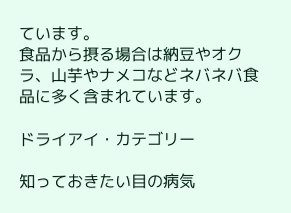ています。
食品から摂る場合は納豆やオクラ、山芋やナメコなどネバネバ食品に多く含まれています。

ドライアイ・カテゴリー

知っておきたい目の病気